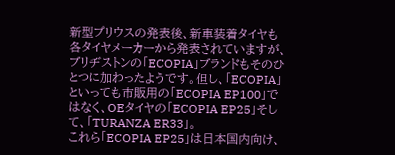新型プリウスの発表後、新車装着タイヤも各タイヤメーカーから発表されていますが、ブリヂストンの「ECOPIA」ブランドもそのひとつに加わったようです。但し、「ECOPIA」といっても市販用の「ECOPIA EP100」ではなく、OEタイヤの「ECOPIA EP25」そして、「TURANZA ER33」。
これら「ECOPIA EP25」は日本国内向け、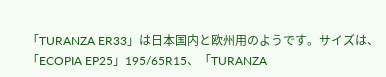「TURANZA ER33」は日本国内と欧州用のようです。サイズは、「ECOPIA EP25」195/65R15、「TURANZA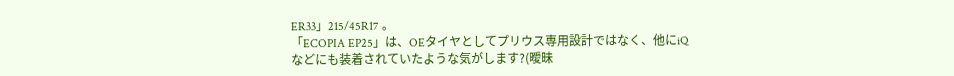ER33」215/45R17 。
「ECOPIA EP25」は、OEタイヤとしてプリウス専用設計ではなく、他にiQなどにも装着されていたような気がします?(曖昧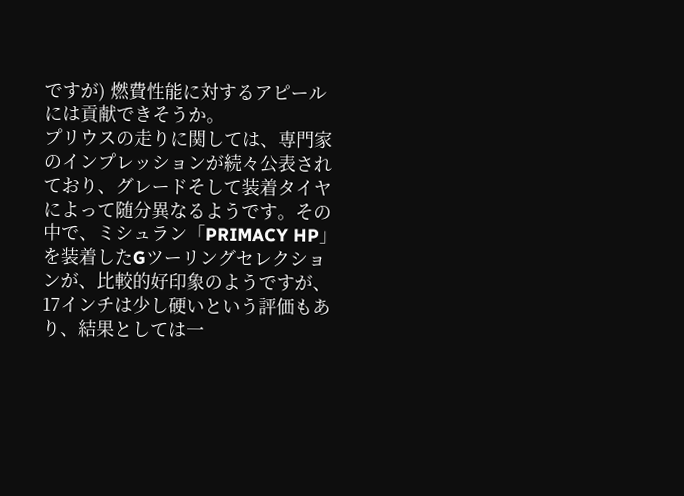ですが) 燃費性能に対するアピールには貢献できそうか。
プリウスの走りに関しては、専門家のインプレッションが続々公表されており、グレードそして装着タイヤによって随分異なるようです。その中で、ミシュラン「PRIMACY HP」を装着したGツーリングセレクションが、比較的好印象のようですが、17インチは少し硬いという評価もあり、結果としては一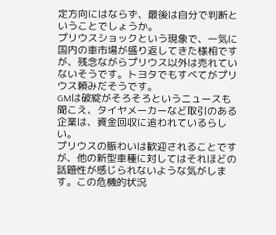定方向にはならず、最後は自分で判断ということでしょうか。
プリウスショックという現象で、一気に国内の車市場が盛り返してきた様相ですが、残念ながらプリウス以外は売れていないそうです。トヨタでもすべてがプリウス頼みだそうです。
GMは破綻がそろそろというニュースも聞こえ、タイヤメーカーなど取引のある企業は、資金回収に追われているらしい。
プリウスの賑わいは歓迎されることですが、他の新型車種に対してはそれほどの話題性が感じられないような気がします。この危機的状況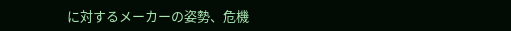に対するメーカーの姿勢、危機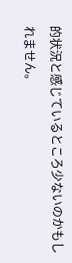的状況と感じているところ少ないのかもしれません。